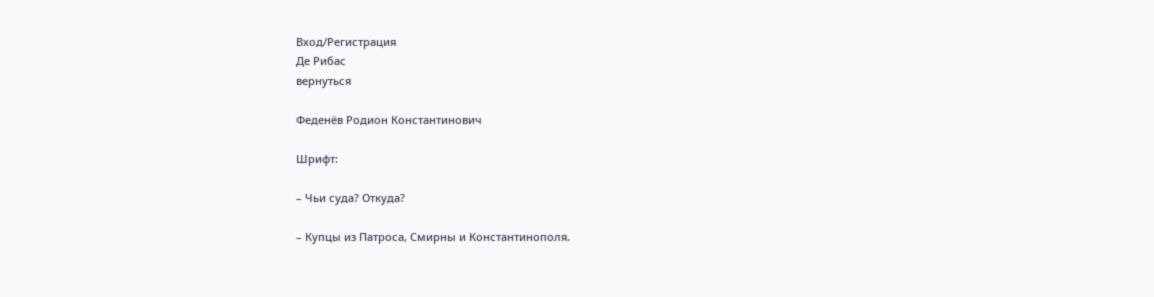Вход/Регистрация
Де Рибас
вернуться

Феденёв Родион Константинович

Шрифт:

– Чьи суда? Откуда?

– Купцы из Патроса, Смирны и Константинополя.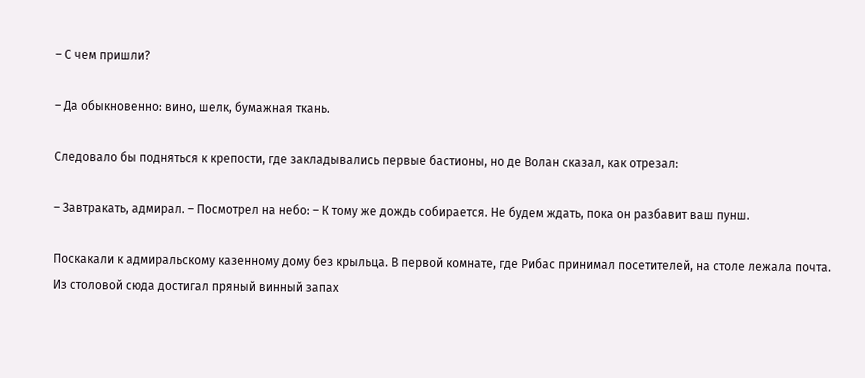– С чем пришли?

– Да обыкновенно: вино, шелк, бумажная ткань.

Следовало бы подняться к крепости, где закладывались первые бастионы, но де Волан сказал, как отрезал:

– Завтракать, адмирал. – Посмотрел на небо: – К тому же дождь собирается. Не будем ждать, пока он разбавит ваш пунш.

Поскакали к адмиральскому казенному дому без крыльца. В первой комнате, где Рибас принимал посетителей, на столе лежала почта. Из столовой сюда достигал пряный винный запах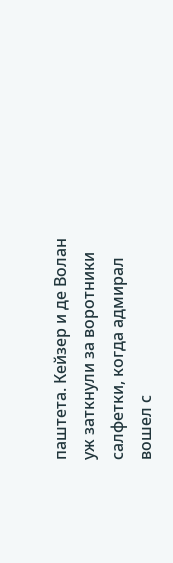паштета. Кейзер и де Волан уж заткнули за воротники салфетки, когда адмирал вошел с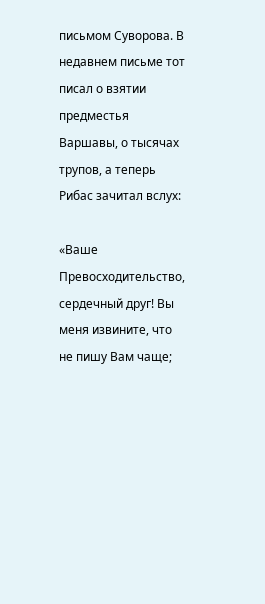письмом Суворова. В недавнем письме тот писал о взятии предместья Варшавы, о тысячах трупов, а теперь Рибас зачитал вслух:

«Ваше Превосходительство, сердечный друг! Вы меня извините, что не пишу Вам чаще;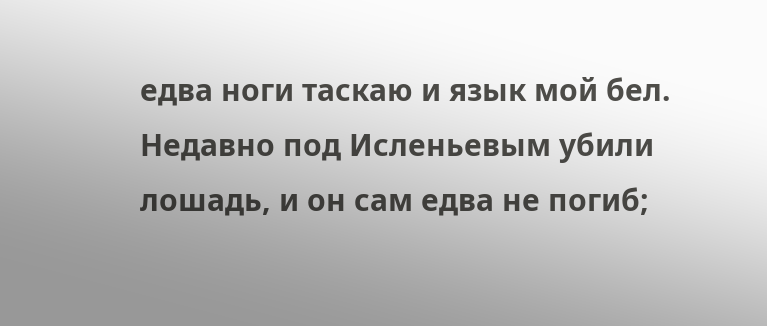едва ноги таскаю и язык мой бел. Недавно под Исленьевым убили лошадь, и он сам едва не погиб;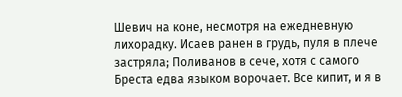Шевич на коне, несмотря на ежедневную лихорадку. Исаев ранен в грудь, пуля в плече застряла; Поливанов в сече, хотя с самого Бреста едва языком ворочает. Все кипит, и я в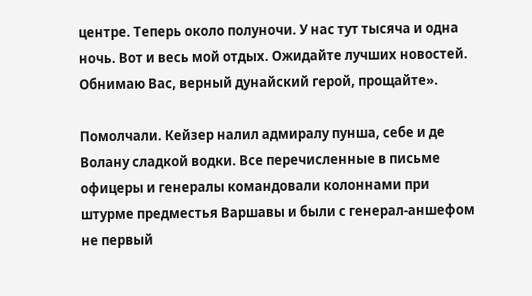центре. Теперь около полуночи. У нас тут тысяча и одна ночь. Вот и весь мой отдых. Ожидайте лучших новостей. Обнимаю Вас, верный дунайский герой, прощайте».

Помолчали. Кейзер налил адмиралу пунша, себе и де Волану сладкой водки. Все перечисленные в письме офицеры и генералы командовали колоннами при штурме предместья Варшавы и были с генерал-аншефом не первый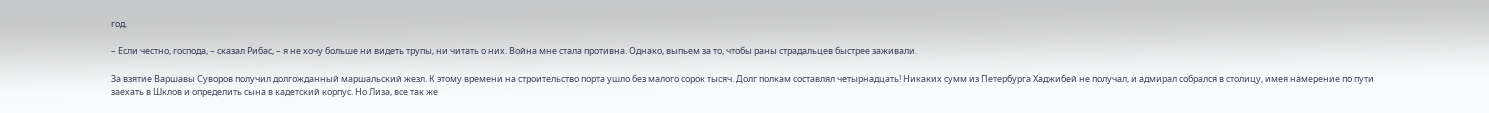год.

– Если честно, господа, – сказал Рибас, – я не хочу больше ни видеть трупы, ни читать о них. Война мне стала противна. Однако, выпьем за то, чтобы раны страдальцев быстрее заживали.

За взятие Варшавы Суворов получил долгожданный маршальский жезл. К этому времени на строительство порта ушло без малого сорок тысяч. Долг полкам составлял четырнадцать! Никаких сумм из Петербурга Хаджибей не получал, и адмирал собрался в столицу, имея намерение по пути заехать в Шклов и определить сына в кадетский корпус. Но Лиза, все так же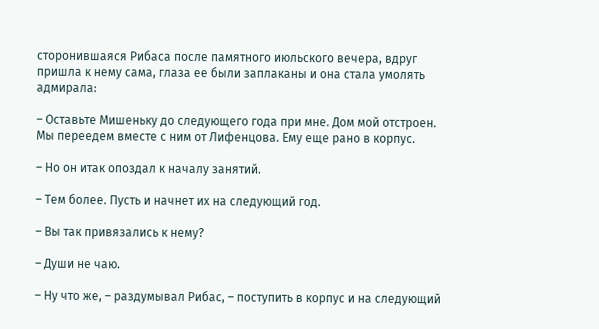сторонившаяся Рибаса после памятного июльского вечера, вдруг пришла к нему сама, глаза ее были заплаканы и она стала умолять адмирала:

– Оставьте Мишеньку до следующего года при мне. Дом мой отстроен. Мы переедем вместе с ним от Лифенцова. Ему еще рано в корпус.

– Но он итак опоздал к началу занятий.

– Тем более. Пусть и начнет их на следующий год.

– Вы так привязались к нему?

– Души не чаю.

– Ну что же, – раздумывал Рибас, – поступить в корпус и на следующий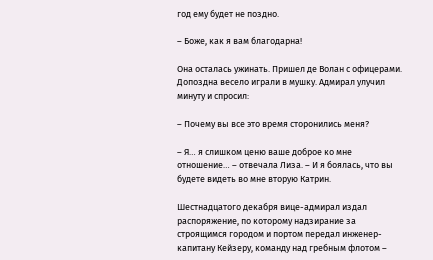год ему будет не поздно.

– Боже, как я вам благодарна!

Она осталась ужинать. Пришел де Волан с офицерами. Допоздна весело играли в мушку. Адмирал улучил минуту и спросил:

– Почему вы все это время сторонились меня?

– Я… я слишком ценю ваше доброе ко мне отношение… – отвечала Лиза. – И я боялась, что вы будете видеть во мне вторую Катрин.

Шестнадцатого декабря вице-адмирал издал распоряжение, по которому надзирание за строящимся городом и портом передал инженер-капитану Кейзеру, команду над гребным флотом –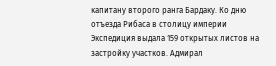капитану второго ранга Бардаку. Ко дню отъезда Рибаса в столицу империи Экспедиция выдала 159 открытых листов на застройку участков. Адмирал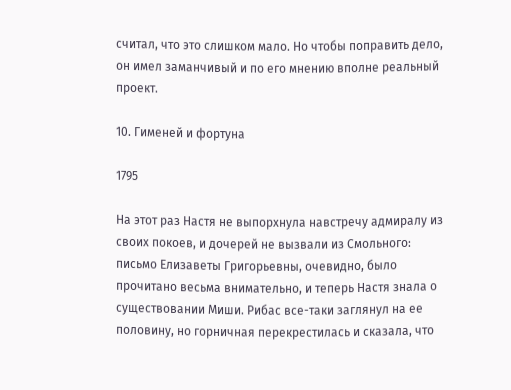считал, что это слишком мало. Но чтобы поправить дело, он имел заманчивый и по его мнению вполне реальный проект.

10. Гименей и фортуна

1795

На этот раз Настя не выпорхнула навстречу адмиралу из своих покоев, и дочерей не вызвали из Смольного: письмо Елизаветы Григорьевны, очевидно, было прочитано весьма внимательно, и теперь Настя знала о существовании Миши. Рибас все-таки заглянул на ее половину, но горничная перекрестилась и сказала, что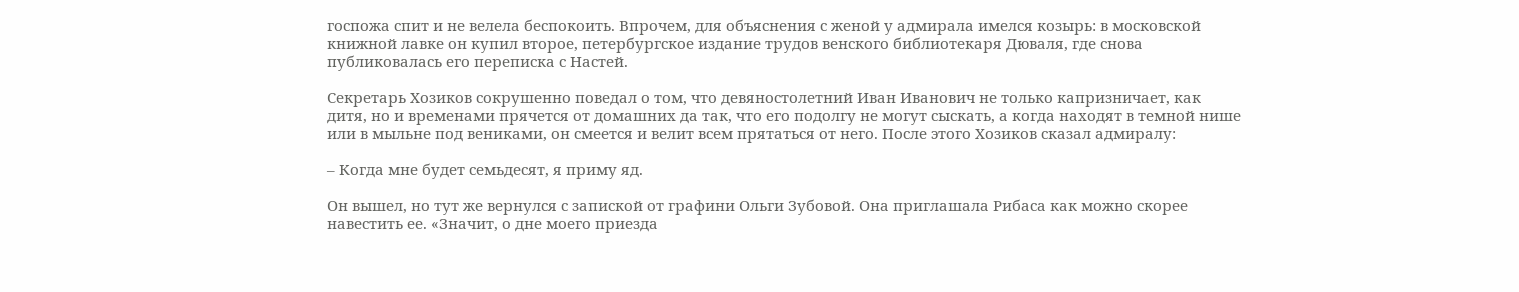госпожа спит и не велела беспокоить. Впрочем, для объяснения с женой у адмирала имелся козырь: в московской книжной лавке он купил второе, петербургское издание трудов венского библиотекаря Дюваля, где снова публиковалась его переписка с Настей.

Секретарь Хозиков сокрушенно поведал о том, что девяностолетний Иван Иванович не только капризничает, как дитя, но и временами прячется от домашних да так, что его подолгу не могут сыскать, а когда находят в темной нише или в мыльне под вениками, он смеется и велит всем прятаться от него. После этого Хозиков сказал адмиралу:

– Когда мне будет семьдесят, я приму яд.

Он вышел, но тут же вернулся с запиской от графини Ольги Зубовой. Она приглашала Рибаса как можно скорее навестить ее. «Значит, о дне моего приезда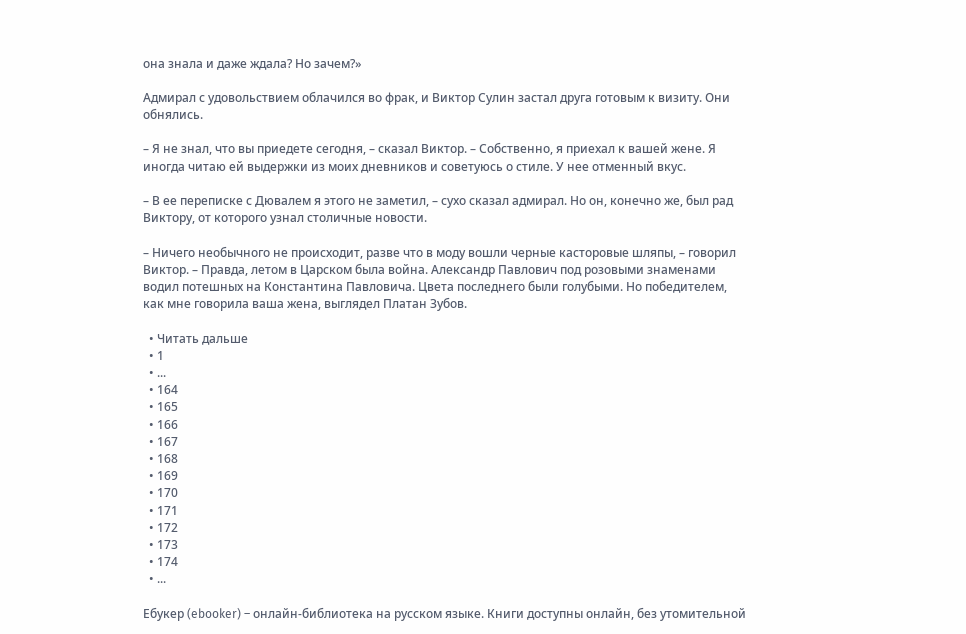она знала и даже ждала? Но зачем?»

Адмирал с удовольствием облачился во фрак, и Виктор Сулин застал друга готовым к визиту. Они обнялись.

– Я не знал, что вы приедете сегодня, – сказал Виктор. – Собственно, я приехал к вашей жене. Я иногда читаю ей выдержки из моих дневников и советуюсь о стиле. У нее отменный вкус.

– В ее переписке с Дювалем я этого не заметил, – сухо сказал адмирал. Но он, конечно же, был рад Виктору, от которого узнал столичные новости.

– Ничего необычного не происходит, разве что в моду вошли черные касторовые шляпы, – говорил Виктор. – Правда, летом в Царском была война. Александр Павлович под розовыми знаменами водил потешных на Константина Павловича. Цвета последнего были голубыми. Но победителем, как мне говорила ваша жена, выглядел Платан Зубов.

  • Читать дальше
  • 1
  • ...
  • 164
  • 165
  • 166
  • 167
  • 168
  • 169
  • 170
  • 171
  • 172
  • 173
  • 174
  • ...

Ебукер (ebooker) – онлайн-библиотека на русском языке. Книги доступны онлайн, без утомительной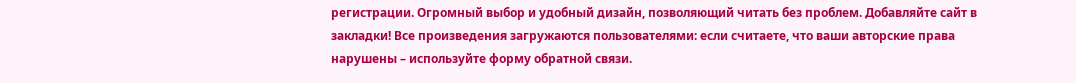регистрации. Огромный выбор и удобный дизайн, позволяющий читать без проблем. Добавляйте сайт в закладки! Все произведения загружаются пользователями: если считаете, что ваши авторские права нарушены – используйте форму обратной связи.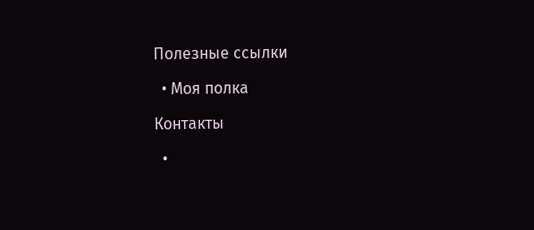Полезные ссылки

  • Моя полка

Контакты

  •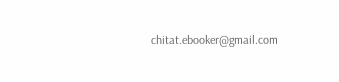chitat.ebooker@gmail.com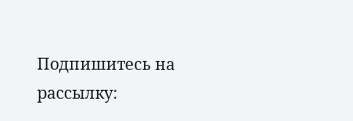Подпишитесь на рассылку: